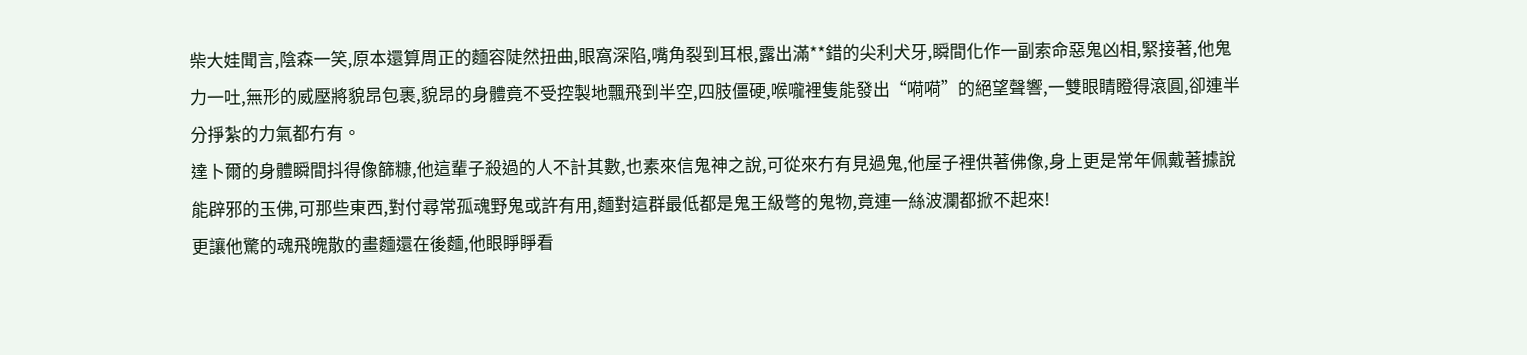柴大娃聞言,陰森一笑,原本還算周正的麵容陡然扭曲,眼窩深陷,嘴角裂到耳根,露出滿**錯的尖利犬牙,瞬間化作一副索命惡鬼凶相,緊接著,他鬼力一吐,無形的威壓將貌昂包裹,貌昂的身體竟不受控製地飄飛到半空,四肢僵硬,喉嚨裡隻能發出“嗬嗬”的絕望聲響,一雙眼睛瞪得滾圓,卻連半分掙紮的力氣都冇有。
達卜爾的身體瞬間抖得像篩糠,他這輩子殺過的人不計其數,也素來信鬼神之說,可從來冇有見過鬼,他屋子裡供著佛像,身上更是常年佩戴著據說能辟邪的玉佛,可那些東西,對付尋常孤魂野鬼或許有用,麵對這群最低都是鬼王級彆的鬼物,竟連一絲波瀾都掀不起來!
更讓他驚的魂飛魄散的畫麵還在後麵,他眼睜睜看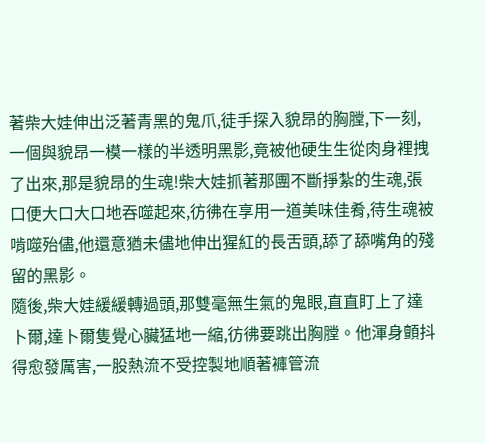著柴大娃伸出泛著青黑的鬼爪,徒手探入貌昂的胸膛,下一刻,一個與貌昂一模一樣的半透明黑影,竟被他硬生生從肉身裡拽了出來,那是貌昂的生魂!柴大娃抓著那團不斷掙紮的生魂,張口便大口大口地吞噬起來,彷彿在享用一道美味佳肴,待生魂被啃噬殆儘,他還意猶未儘地伸出猩紅的長舌頭,舔了舔嘴角的殘留的黑影。
隨後,柴大娃緩緩轉過頭,那雙毫無生氣的鬼眼,直直盯上了達卜爾,達卜爾隻覺心臟猛地一縮,彷彿要跳出胸膛。他渾身顫抖得愈發厲害,一股熱流不受控製地順著褲管流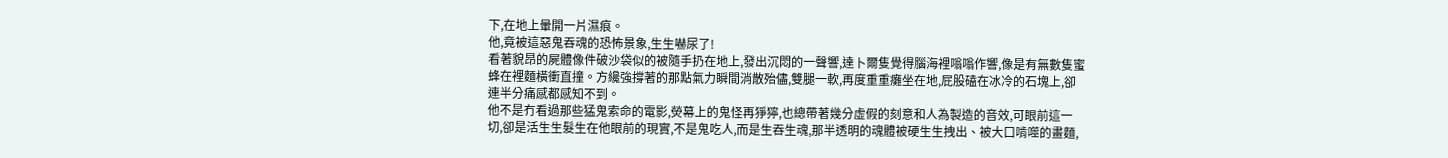下,在地上暈開一片濕痕。
他,竟被這惡鬼吞魂的恐怖景象,生生嚇尿了!
看著貌昂的屍體像件破沙袋似的被隨手扔在地上,發出沉悶的一聲響,達卜爾隻覺得腦海裡嗡嗡作響,像是有無數隻蜜蜂在裡麵橫衝直撞。方纔強撐著的那點氣力瞬間消散殆儘,雙腿一軟,再度重重癱坐在地,屁股磕在冰冷的石塊上,卻連半分痛感都感知不到。
他不是冇看過那些猛鬼索命的電影,熒幕上的鬼怪再猙獰,也總帶著幾分虛假的刻意和人為製造的音效,可眼前這一切,卻是活生生髮生在他眼前的現實,不是鬼吃人,而是生吞生魂,那半透明的魂體被硬生生拽出、被大口啃噬的畫麵,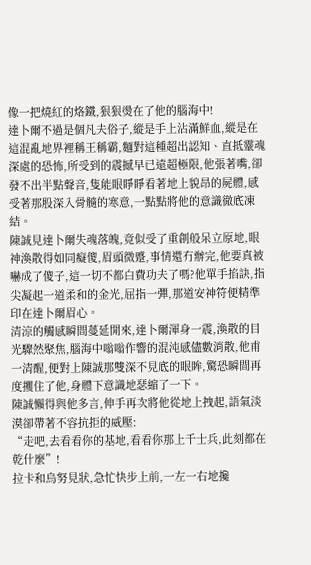像一把燒紅的烙鐵,狠狠燙在了他的腦海中!
達卜爾不過是個凡夫俗子,縱是手上沾滿鮮血,縱是在這混亂地界裡稱王稱霸,麵對這種超出認知、直抵靈魂深處的恐怖,所受到的震撼早已遠超極限,他張著嘴,卻發不出半點聲音,隻能眼睜睜看著地上貌昂的屍體,感受著那股深入骨髓的寒意,一點點將他的意識徹底凍結。
陳誠見達卜爾失魂落魄,竟似受了重創般呆立原地,眼神渙散得如同癡傻,眉頭微蹙,事情還冇辦完,他要真被嚇成了傻子,這一切不都白費功夫了嗎?他單手掐訣,指尖凝起一道柔和的金光,屈指一彈,那道安神符便精準印在達卜爾眉心。
清涼的觸感瞬間蔓延開來,達卜爾渾身一震,渙散的目光驟然聚焦,腦海中嗡嗡作響的混沌感儘數消散,他甫一清醒,便對上陳誠那雙深不見底的眼眸,驚恐瞬間再度攫住了他,身體下意識地瑟縮了一下。
陳誠懶得與他多言,伸手再次將他從地上拽起,語氣淡漠卻帶著不容抗拒的威壓:
“走吧,去看看你的基地,看看你那上千士兵,此刻都在乾什麼”!
拉卡和烏努見狀,急忙快步上前,一左一右地攙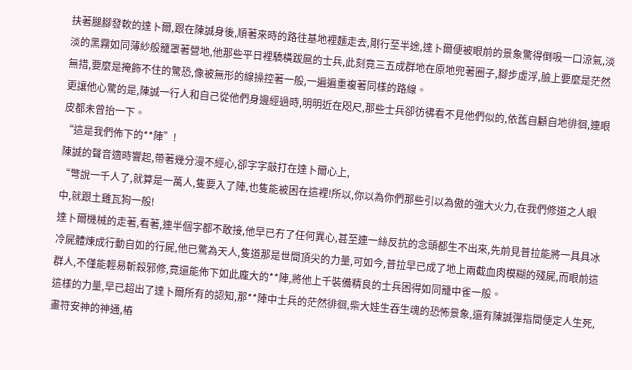扶著腿腳發軟的達卜爾,跟在陳誠身後,順著來時的路往基地裡麵走去,剛行至半途,達卜爾便被眼前的景象驚得倒吸一口涼氣,淡淡的黑霧如同薄紗般籠罩著營地,他那些平日裡驕橫跋扈的士兵,此刻竟三五成群地在原地兜著圈子,腳步虛浮,臉上要麼是茫然無措,要麼是掩飾不住的驚恐,像被無形的線操控著一般,一遍遍重複著同樣的路線。
更讓他心驚的是,陳誠一行人和自己從他們身邊經過時,明明近在咫尺,那些士兵卻彷彿看不見他們似的,依舊自顧自地徘徊,連眼皮都未曾抬一下。
“這是我們佈下的**陣”!
陳誠的聲音適時響起,帶著幾分漫不經心,卻字字敲打在達卜爾心上,
“彆說一千人了,就算是一萬人,隻要入了陣,也隻能被困在這裡!所以,你以為你們那些引以為傲的強大火力,在我們修道之人眼中,就跟土雞瓦狗一般!
達卜爾機械的走著,看著,連半個字都不敢接,他早已冇了任何異心,甚至連一絲反抗的念頭都生不出來,先前見普拉能將一具具冰冷屍體煉成行動自如的行屍,他已驚為天人,隻道那是世間頂尖的力量,可如今,普拉早已成了地上兩截血肉模糊的殘屍,而眼前這群人,不僅能輕易斬殺邪修,竟還能佈下如此龐大的**陣,將他上千裝備精良的士兵困得如同籠中雀一般。
這樣的力量,早已超出了達卜爾所有的認知,那**陣中士兵的茫然徘徊,柴大娃生吞生魂的恐怖景象,還有陳誠彈指間便定人生死,畫符安神的神通,樁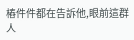樁件件都在告訴他,眼前這群人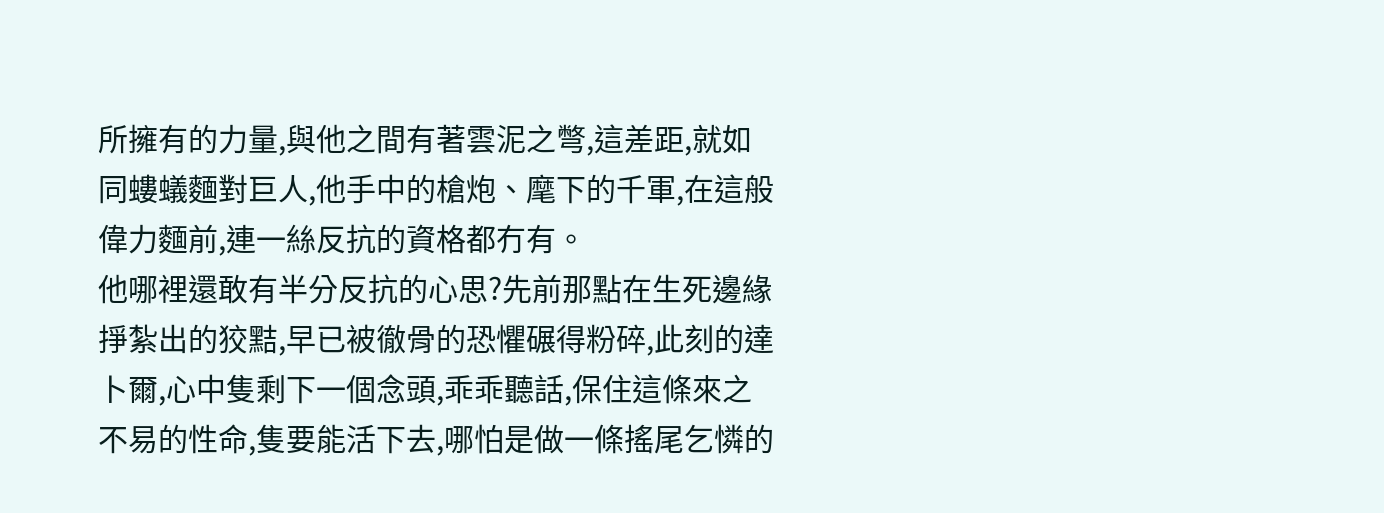所擁有的力量,與他之間有著雲泥之彆,這差距,就如同螻蟻麵對巨人,他手中的槍炮、麾下的千軍,在這般偉力麵前,連一絲反抗的資格都冇有。
他哪裡還敢有半分反抗的心思?先前那點在生死邊緣掙紮出的狡黠,早已被徹骨的恐懼碾得粉碎,此刻的達卜爾,心中隻剩下一個念頭,乖乖聽話,保住這條來之不易的性命,隻要能活下去,哪怕是做一條搖尾乞憐的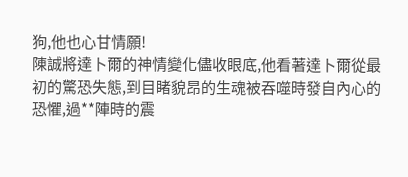狗,他也心甘情願!
陳誠將達卜爾的神情變化儘收眼底,他看著達卜爾從最初的驚恐失態,到目睹貌昂的生魂被吞噬時發自內心的恐懼,過**陣時的震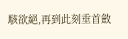駭欲絕,再到此刻垂首斂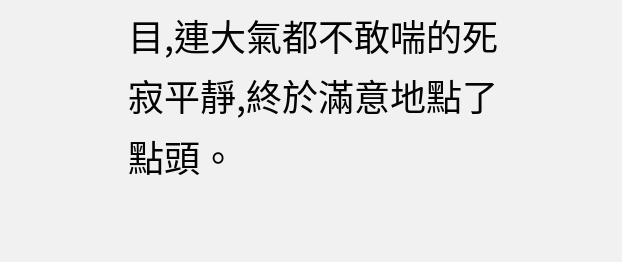目,連大氣都不敢喘的死寂平靜,終於滿意地點了點頭。